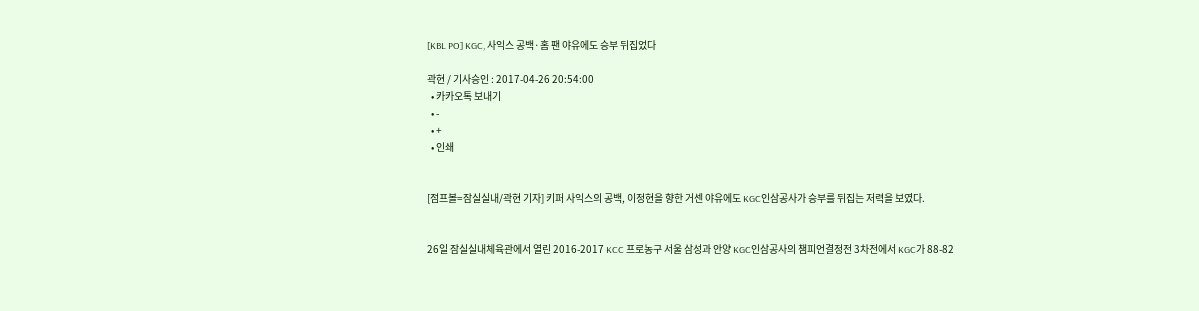[KBL PO] KGC, 사익스 공백·홈 팬 야유에도 승부 뒤집었다

곽현 / 기사승인 : 2017-04-26 20:54:00
  • 카카오톡 보내기
  • -
  • +
  • 인쇄


[점프볼=잠실실내/곽현 기자] 키퍼 사익스의 공백, 이정현을 향한 거센 야유에도 KGC인삼공사가 승부를 뒤집는 저력을 보였다.


26일 잠실실내체육관에서 열린 2016-2017 KCC 프로농구 서울 삼성과 안양 KGC인삼공사의 챔피언결정전 3차전에서 KGC가 88-82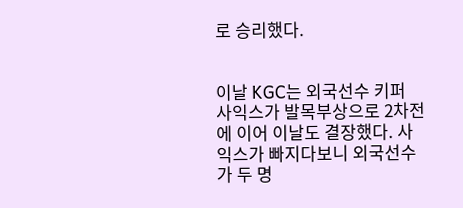로 승리했다.


이날 KGC는 외국선수 키퍼 사익스가 발목부상으로 2차전에 이어 이날도 결장했다. 사익스가 빠지다보니 외국선수가 두 명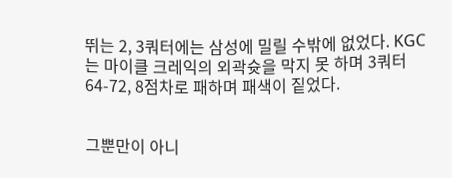뛰는 2, 3쿼터에는 삼성에 밀릴 수밖에 없었다. KGC는 마이클 크레익의 외곽슛을 막지 못 하며 3쿼터 64-72, 8점차로 패하며 패색이 짙었다.


그뿐만이 아니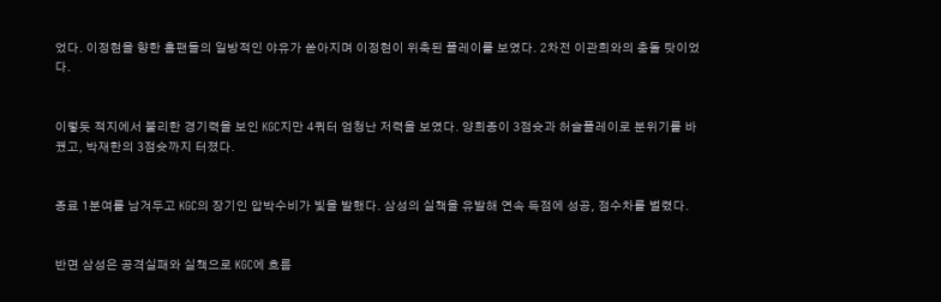었다. 이정현을 향한 홈팬들의 일방적인 야유가 쏟아지며 이정현이 위축된 플레이를 보였다. 2차전 이관희와의 충돌 탓이었다.


이렇듯 적지에서 불리한 경기력을 보인 KGC지만 4쿼터 엄청난 저력을 보였다. 양희종이 3점슛과 허슬플레이로 분위기를 바꿨고, 박재한의 3점슛까지 터졌다.


종료 1분여를 남겨두고 KGC의 장기인 압박수비가 빛을 발했다. 삼성의 실책을 유발해 연속 득점에 성공, 점수차를 벌렸다.


반면 삼성은 공격실패와 실책으로 KGC에 흐름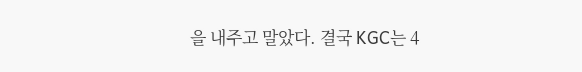을 내주고 말았다. 결국 KGC는 4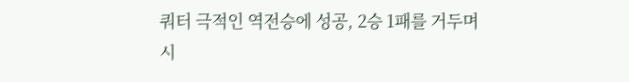쿼터 극적인 역전승에 성공, 2승 1패를 거두며 시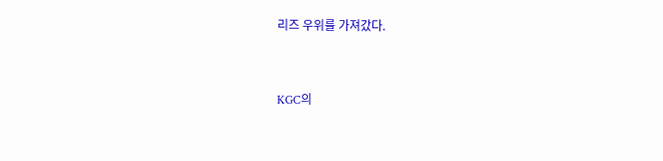리즈 우위를 가져갔다.


KGC의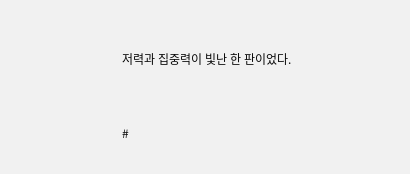저력과 집중력이 빛난 한 판이었다.


#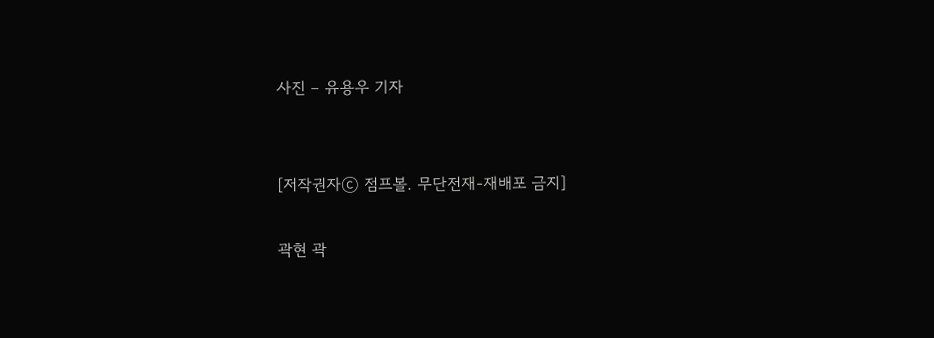사진 – 유용우 기자


[저작권자ⓒ 점프볼. 무단전재-재배포 금지]

곽현 곽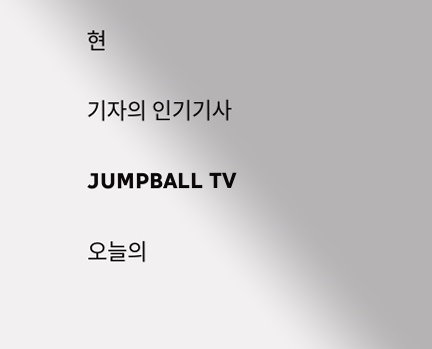현

기자의 인기기사

JUMPBALL TV

오늘의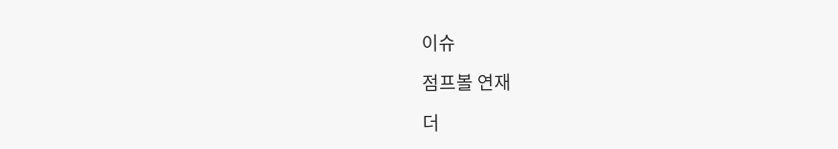이슈

점프볼 연재

더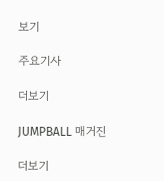보기

주요기사

더보기

JUMPBALL 매거진

더보기